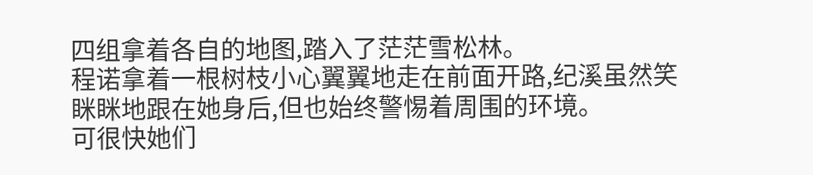四组拿着各自的地图,踏入了茫茫雪松林。
程诺拿着一根树枝小心翼翼地走在前面开路,纪溪虽然笑眯眯地跟在她身后,但也始终警惕着周围的环境。
可很快她们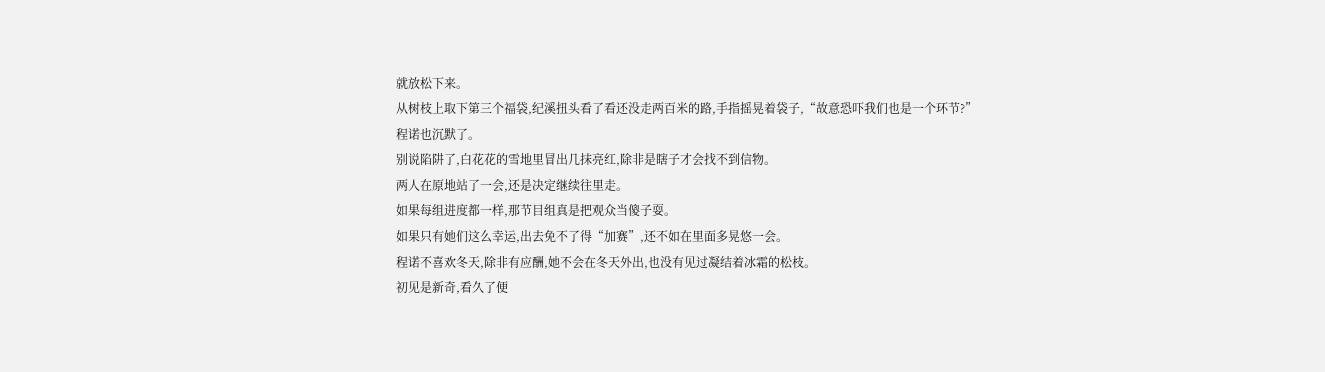就放松下来。
从树枝上取下第三个福袋,纪溪扭头看了看还没走两百米的路,手指摇晃着袋子,“故意恐吓我们也是一个环节?”
程诺也沉默了。
别说陷阱了,白花花的雪地里冒出几抹亮红,除非是瞎子才会找不到信物。
两人在原地站了一会,还是决定继续往里走。
如果每组进度都一样,那节目组真是把观众当傻子耍。
如果只有她们这么幸运,出去免不了得“加赛”,还不如在里面多晃悠一会。
程诺不喜欢冬天,除非有应酬,她不会在冬天外出,也没有见过凝结着冰霜的松枝。
初见是新奇,看久了便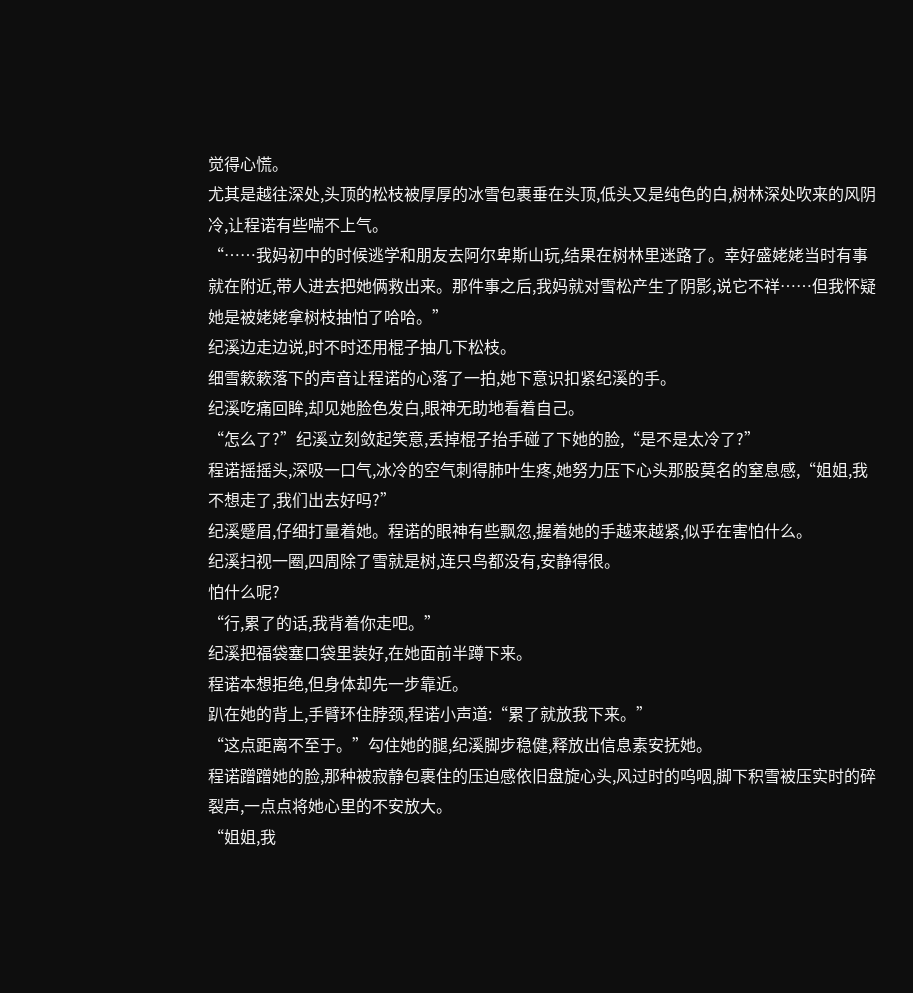觉得心慌。
尤其是越往深处,头顶的松枝被厚厚的冰雪包裹垂在头顶,低头又是纯色的白,树林深处吹来的风阴冷,让程诺有些喘不上气。
“……我妈初中的时候逃学和朋友去阿尔卑斯山玩,结果在树林里迷路了。幸好盛姥姥当时有事就在附近,带人进去把她俩救出来。那件事之后,我妈就对雪松产生了阴影,说它不祥……但我怀疑她是被姥姥拿树枝抽怕了哈哈。”
纪溪边走边说,时不时还用棍子抽几下松枝。
细雪簌簌落下的声音让程诺的心落了一拍,她下意识扣紧纪溪的手。
纪溪吃痛回眸,却见她脸色发白,眼神无助地看着自己。
“怎么了?”纪溪立刻敛起笑意,丢掉棍子抬手碰了下她的脸,“是不是太冷了?”
程诺摇摇头,深吸一口气,冰冷的空气刺得肺叶生疼,她努力压下心头那股莫名的窒息感,“姐姐,我不想走了,我们出去好吗?”
纪溪蹙眉,仔细打量着她。程诺的眼神有些飘忽,握着她的手越来越紧,似乎在害怕什么。
纪溪扫视一圈,四周除了雪就是树,连只鸟都没有,安静得很。
怕什么呢?
“行,累了的话,我背着你走吧。”
纪溪把福袋塞口袋里装好,在她面前半蹲下来。
程诺本想拒绝,但身体却先一步靠近。
趴在她的背上,手臂环住脖颈,程诺小声道:“累了就放我下来。”
“这点距离不至于。”勾住她的腿,纪溪脚步稳健,释放出信息素安抚她。
程诺蹭蹭她的脸,那种被寂静包裹住的压迫感依旧盘旋心头,风过时的呜咽,脚下积雪被压实时的碎裂声,一点点将她心里的不安放大。
“姐姐,我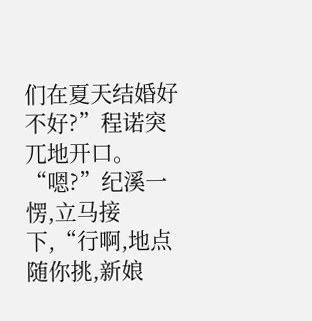们在夏天结婚好不好?”程诺突兀地开口。
“嗯?”纪溪一愣,立马接下,“行啊,地点随你挑,新娘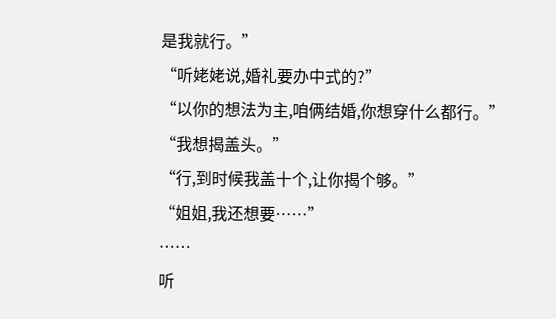是我就行。”
“听姥姥说,婚礼要办中式的?”
“以你的想法为主,咱俩结婚,你想穿什么都行。”
“我想揭盖头。”
“行,到时候我盖十个,让你揭个够。”
“姐姐,我还想要……”
……
听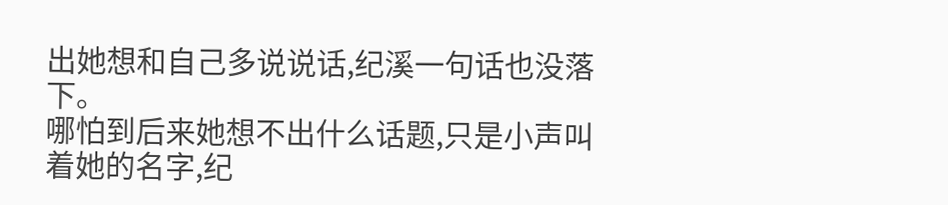出她想和自己多说说话,纪溪一句话也没落下。
哪怕到后来她想不出什么话题,只是小声叫着她的名字,纪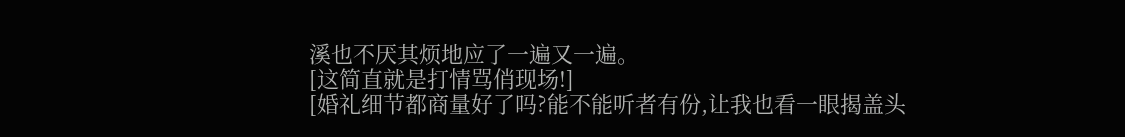溪也不厌其烦地应了一遍又一遍。
[这简直就是打情骂俏现场!]
[婚礼细节都商量好了吗?能不能听者有份,让我也看一眼揭盖头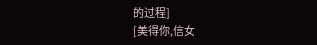的过程]
[美得你,信女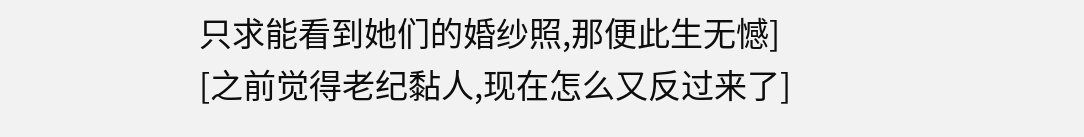只求能看到她们的婚纱照,那便此生无憾]
[之前觉得老纪黏人,现在怎么又反过来了]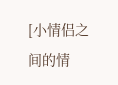[小情侣之间的情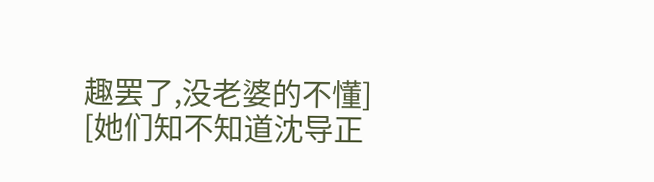趣罢了,没老婆的不懂]
[她们知不知道沈导正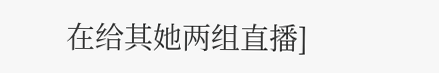在给其她两组直播]